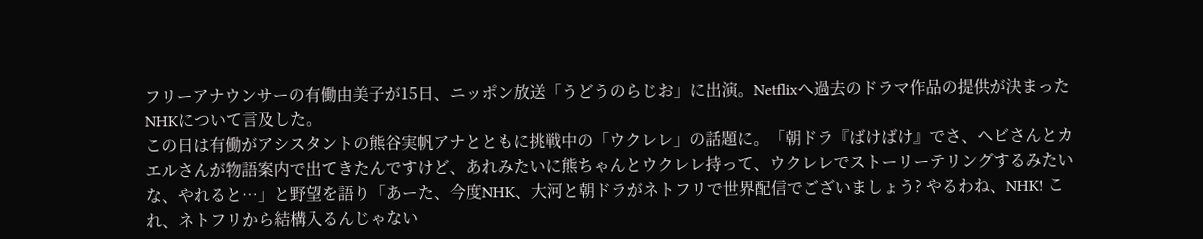フリーアナウンサーの有働由美子が15日、ニッポン放送「うどうのらじお」に出演。Netflixへ過去のドラマ作品の提供が決まったNHKについて言及した。
この日は有働がアシスタントの熊谷実帆アナとともに挑戦中の「ウクレレ」の話題に。「朝ドラ『ばけばけ』でさ、ヘビさんとカエルさんが物語案内で出てきたんですけど、あれみたいに熊ちゃんとウクレレ持って、ウクレレでストーリーテリングするみたいな、やれると…」と野望を語り「あーた、今度NHK、大河と朝ドラがネトフリで世界配信でございましょう? やるわね、NHK! これ、ネトフリから結構入るんじゃない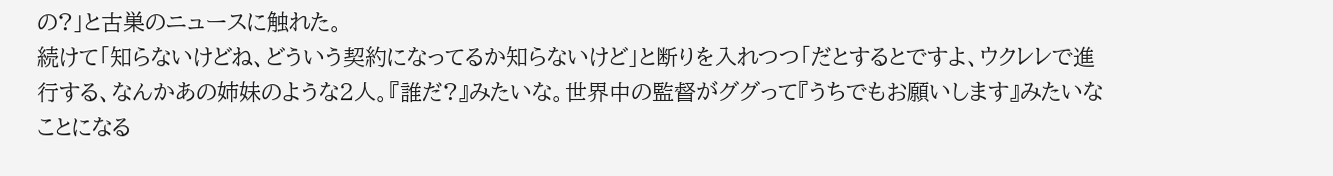の?」と古巣のニュースに触れた。
続けて「知らないけどね、どういう契約になってるか知らないけど」と断りを入れつつ「だとするとですよ、ウクレレで進行する、なんかあの姉妹のような2人。『誰だ?』みたいな。世界中の監督がググって『うちでもお願いします』みたいなことになる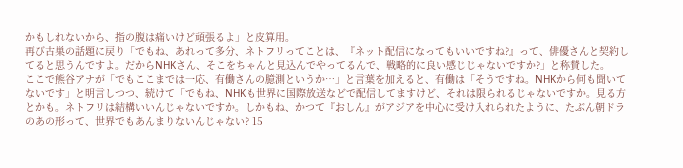かもしれないから、指の腹は痛いけど頑張るよ」と皮算用。
再び古巣の話題に戻り「でもね、あれって多分、ネトフリってことは、『ネット配信になってもいいですね?』って、俳優さんと契約してると思うんですよ。だからNHKさん、そこをちゃんと見込んでやってるんで、戦略的に良い感じじゃないですか?」と称賛した。
ここで熊谷アナが「でもここまでは一応、有働さんの臆測というか…」と言葉を加えると、有働は「そうですね。NHKから何も聞いてないです」と明言しつつ、続けて「でもね、NHKも世界に国際放送などで配信してますけど、それは限られるじゃないですか。見る方とかも。ネトフリは結構いいんじゃないですか。しかもね、かつて『おしん』がアジアを中心に受け入れられたように、たぶん朝ドラのあの形って、世界でもあんまりないんじゃない? 15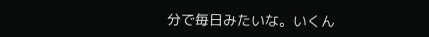分で毎日みたいな。いくん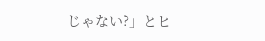じゃない?」とヒ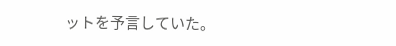ットを予言していた。